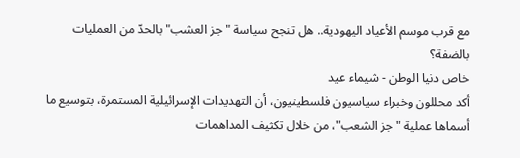مع قرب موسم الأعياد اليهودية.. هل تنجح سياسة "جز العشب" بالحدّ من العمليات بالضفة؟
خاص دنيا الوطن - شيماء عيد
أكد محللون وخبراء سياسيون فلسطينيون، أن التهديدات الإسرائيلية المستمرة، بتوسيع ما أسماها عملية " جز الشعب"، من خلال تكثيف المداهمات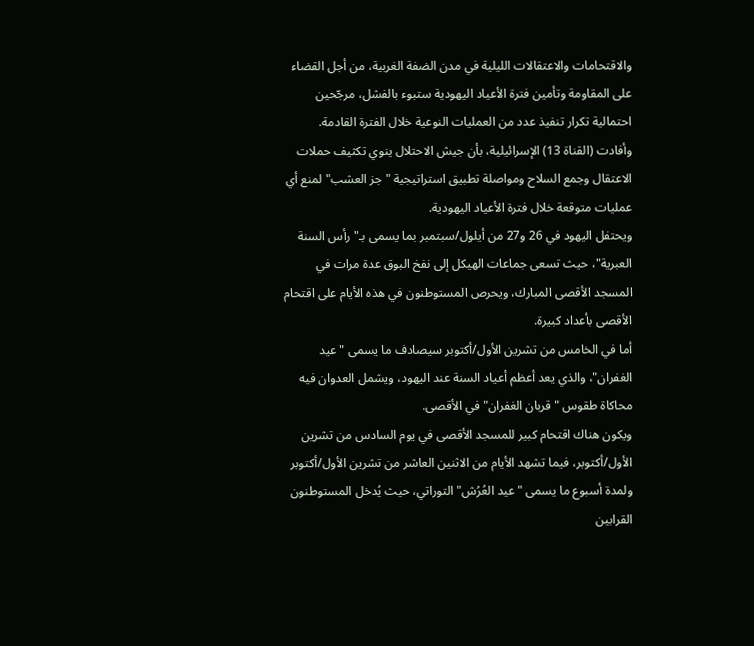والاقتحامات والاعتقالات الليلية في مدن الضفة الغربية، من أجل القضاء على المقاومة وتأمين فترة الأعياد اليهودية ستبوء بالفشل، مرجّحين احتمالية تكرار تنفيذ عدد من العمليات النوعية خلال الفترة القادمة.
وأفادت (القناة 13) الإسرائيلية، بأن جيش الاحتلال ينوي تكثيف حملات الاعتقال وجمع السلاح ومواصلة تطبيق استراتيجية "جز العشب" لمنع أي عمليات متوقعة خلال فترة الأعياد اليهودية.
ويحتفل اليهود في 26 و27 من أيلول/سبتمبر بما يسمى بـ"رأس السنة العبرية"، حيث تسعى جماعات الهيكل إلى نفخ البوق عدة مرات في المسجد الأقصى المبارك، ويحرص المستوطنون في هذه الأيام على اقتحام الأقصى بأعداد كبيرة.
أما في الخامس من تشرين الأول/أكتوبر سيصادف ما يسمى "عيد الغفران"، والذي يعد أعظم أعياد السنة عند اليهود، ويشمل العدوان فيه محاكاة طقوس "قربان الغفران" في الأقصى.
ويكون هناك اقتحام كبير للمسجد الأقصى في يوم السادس من تشرين الأول/أكتوبر، فيما تشهد الأيام من الاثنين العاشر من تشرين الأول/أكتوبر ولمدة أسبوع ما يسمى "عيد العُرُش" التوراتي، حيث يُدخل المستوطنون القرابين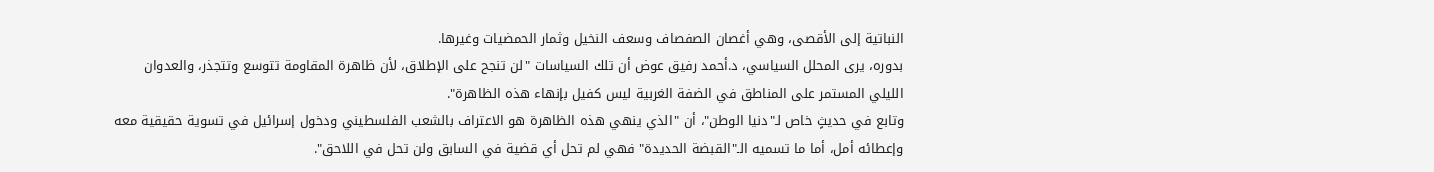النباتية إلى الأقصى، وهي أغصان الصفصاف وسعف النخيل وثمار الحمضيات وغيرها.
بدوره، يرى المحلل السياسي، د.أحمد رفيق عوض أن تلك السياسات "لن تنجح على الإطلاق، لأن ظاهرة المقاومة تتوسع وتتجذر، والعدوان الليلي المستمر على المناطق في الضفة الغربية ليس كفيل بإنهاء هذه الظاهرة".
وتابع في حديثٍ خاص لـ"دنيا الوطن"، أن "الذي ينهي هذه الظاهرة هو الاعتراف بالشعب الفلسطيني ودخول إسرائيل في تسوية حقيقية معه وإعطائه أمل، أما ما تسميه الـ"القبضة الحديدة" فهي لم تحل أي قضية في السابق ولن تحل في اللاحق".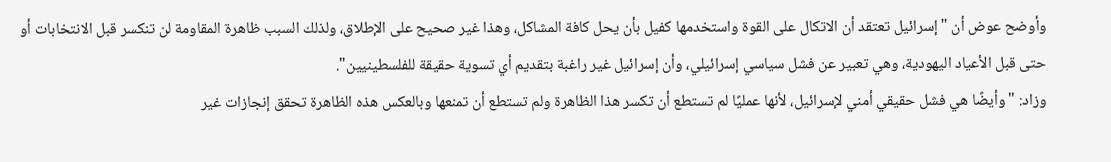وأوضح عوض أن "إسرائيل تعتقد أن الاتكال على القوة واستخدمها كفيل بأن يحل كافة المشاكل، وهذا غير صحيح على الإطلاق، ولذلك السبب ظاهرة المقاومة لن تنكسر قبل الانتخابات أو حتى قبل الأعياد اليهودية، وهي تعبير عن فشل سياسي إسرائيلي، وأن إسرائيل غير راغبة بتقديم أي تسوية حقيقة للفلسطينيين".
وزاد: "وأيضًا هي فشل حقيقي أمني لإسرائيل، لأنها عمليًا لم تستطع أن تكسر هذا الظاهرة ولم تستطع أن تمنعها وبالعكس هذه الظاهرة تحقق إنجازات غير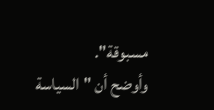مسبوقة".
وأوضح أن "السياسة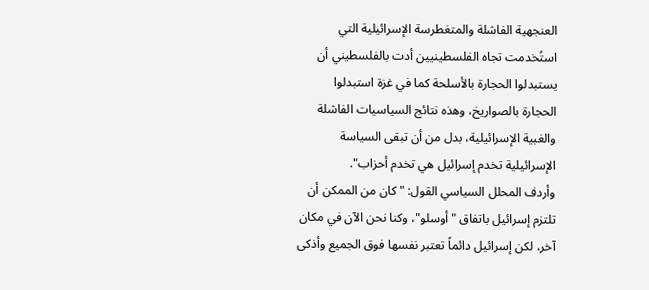العنجهية الفاشلة والمتغطرسة الإسرائيلية التي استُخدمت تجاه الفلسطينيين أدت بالفلسطيني أن يستبدلوا الحجارة بالأسلحة كما في غزة استبدلوا الحجارة بالصواريخ، وهذه نتائج السياسيات الفاشلة والغبية الإسرائيلية، بدل من أن تبقى السياسة الإسرائيلية تخدم إسرائيل هي تخدم أحزاب".
وأردف المحلل السياسي القول: "كان من الممكن أن تلتزم إسرائيل باتفاق "أوسلو"، وكنا نحن الآن في مكان آخر، لكن إسرائيل دائماً تعتبر نفسها فوق الجميع وأذكى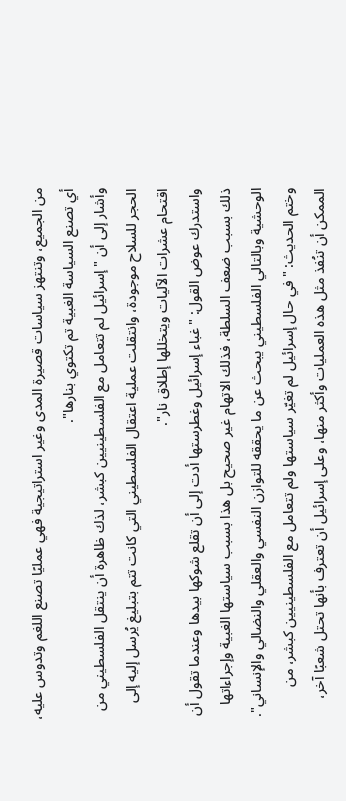من الجميع، وتنتهز سياسات قصيرة المدى وغير استراتيجية فهي عمليًا تصنع اللغم وتدوس عليه، أي تصنع السياسة الغبية تم تكتوي بنارها".
وأشار إلى أن "إسرائيل لم تتعامل مع الفلسطينيين كبشر، لذك ظاهرة أن ينتقل الفلسطيني من الحجر للسلاح موجودة، وانتقلت عملية اعتقال الفلسطيني التي كانت تتم بتبليغ يُرسل إليه إلى اقتحام عشرات الآليات ويتخللها إطلاق نار".
واستدرك عوض القول: "غباء إسرائيل وغطرستها أدت إلى أن تقلع شوكها بيدها وعندما تقول أن ذلك بسبب ضعف السلطة، فذلك الاتهام غير صحيح بل هذا بسبب سياستها الغبية وإجراءاتها الوحشية وبالتالي الفلسطيني يبحث عن ما يحققه للتوازن النفسي والعقلي والنضالي والإنساني".
وختم الحديث: "في حال إسرائيل لم تغيّر سياستها ولم تتعامل مع الفلسطينيين كبشر، من الممكن أن تنُفذ مثل هذه العمليات وأكثر منها، وعلى إسرائيل أن تعترف بأنها تحتل شعبًا آخر،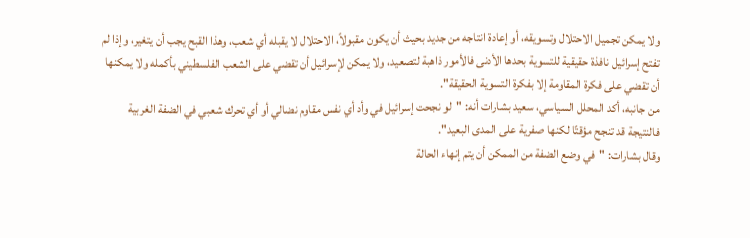ولا يمكن تجميل الاحتلال وتسويقه، أو إعادة انتاجه من جديد بحيث أن يكون مقبولاً، الاحتلال لا يقبله أي شعب، وهذا القبح يجب أن يتغير، وإذا لم تفتح إسرائيل نافذة حقيقية للتسوية بحدها الأدنى فالأمور ذاهبة لتصعيد، ولا يمكن لإسرائيل أن تقضي على الشعب الفلسطيني بأكمله ولا يمكنها أن تقضي على فكرة المقاومة إلا بفكرة التسوية الحقيقة".
من جانبه، أكد المحلل السياسي، سعيد بشارات أنه: "لو نجحت إسرائيل في وأد أي نفس مقاوم نضالي أو أي تحرك شعبي في الضفة الغربية فالنتيجة قد تنجح مؤقتًا لكنها صفرية على المدى البعيد".
وقال بشارات: "في وضع الضفة من الممكن أن يتم إنهاء الحالة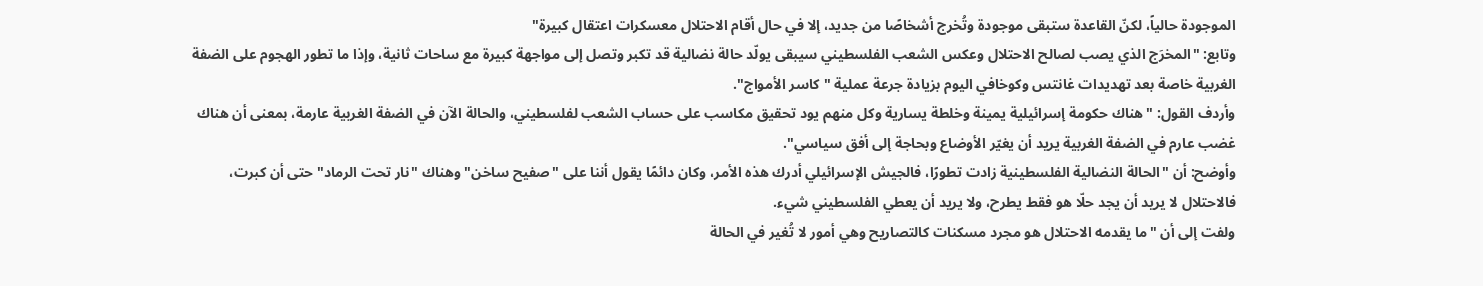الموجودة حالياً، لكنّ القاعدة ستبقى موجودة وتُخرج أشخاصًا من جديد، إلا في حال أقام الاحتلال معسكرات اعتقال كبيرة"
وتابع: "المخرَج الذي يصب لصالح الاحتلال وعكس الشعب الفلسطيني سيبقى يولّد حالة نضالية قد تكبر وتصل إلى مواجهة كبيرة مع ساحات ثانية، وإذا ما تطور الهجوم على الضفة الغربية خاصة بعد تهديدات غانتس وكوخافي اليوم بزيادة جرعة عملية "كاسر الأمواج".
وأردف القول: "هناك حكومة إسرائيلية يمينة وخلطة يسارية وكل منهم يود تحقيق مكاسب على حساب الشعب لفلسطيني، والحالة الآن في الضفة الغربية عارمة، بمعنى أن هناك غضب عارم في الضفة الغربية يريد أن يغيّر الأوضاع وبحاجة إلى أفق سياسي".
وأوضح: أن "الحالة النضالية الفلسطينية زادت تطورًا، فالجيش الإسرائيلي أدرك هذه الأمر، وكان دائمًا يقول أننا على "صفيح ساخن" وهناك "نار تحت الرماد" حتى أن كبرت، فالاحتلال لا يريد أن يجد حلّا هو فقط يطرح، ولا يريد أن يعطي الفلسطيني شيء.
ولفت إلى أن "ما يقدمه الاحتلال هو مجرد مسكنات كالتصاريح وهي أمور لا تُغير في الحالة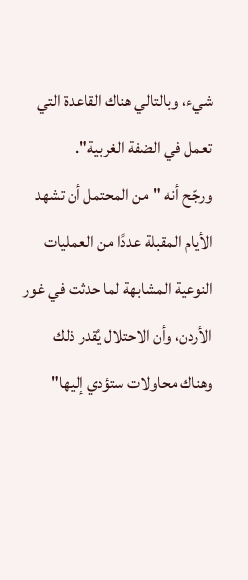شيء، وبالتالي هناك القاعدة التي تعمل في الضفة الغربية".
ورجّح أنه "من المحتمل أن تشهد الأيام المقبلة عددًا من العمليات النوعية المشابهة لما حدثت في غور الأردن، وأن الاحتلال يُقدر ذلك وهناك محاولات ستؤدي إليها"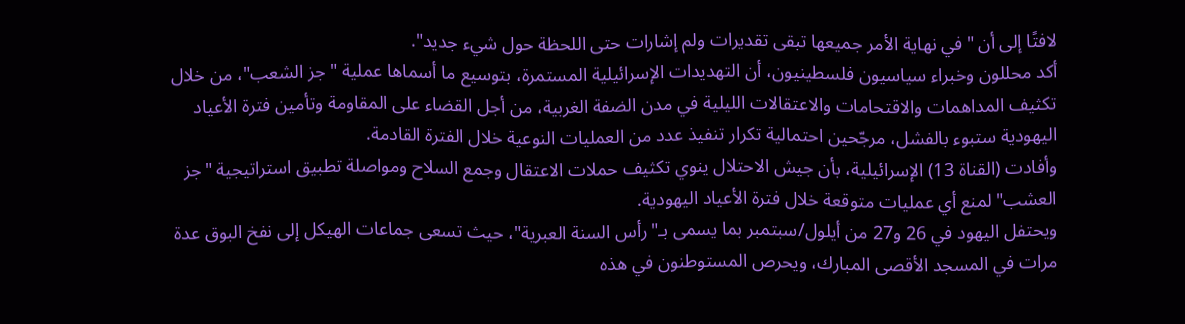لافتًا إلى أن "في نهاية الأمر جميعها تبقى تقديرات ولم إشارات حتى اللحظة حول شيء جديد".
أكد محللون وخبراء سياسيون فلسطينيون، أن التهديدات الإسرائيلية المستمرة، بتوسيع ما أسماها عملية " جز الشعب"، من خلال تكثيف المداهمات والاقتحامات والاعتقالات الليلية في مدن الضفة الغربية، من أجل القضاء على المقاومة وتأمين فترة الأعياد اليهودية ستبوء بالفشل، مرجّحين احتمالية تكرار تنفيذ عدد من العمليات النوعية خلال الفترة القادمة.
وأفادت (القناة 13) الإسرائيلية، بأن جيش الاحتلال ينوي تكثيف حملات الاعتقال وجمع السلاح ومواصلة تطبيق استراتيجية "جز العشب" لمنع أي عمليات متوقعة خلال فترة الأعياد اليهودية.
ويحتفل اليهود في 26 و27 من أيلول/سبتمبر بما يسمى بـ"رأس السنة العبرية"، حيث تسعى جماعات الهيكل إلى نفخ البوق عدة مرات في المسجد الأقصى المبارك، ويحرص المستوطنون في هذه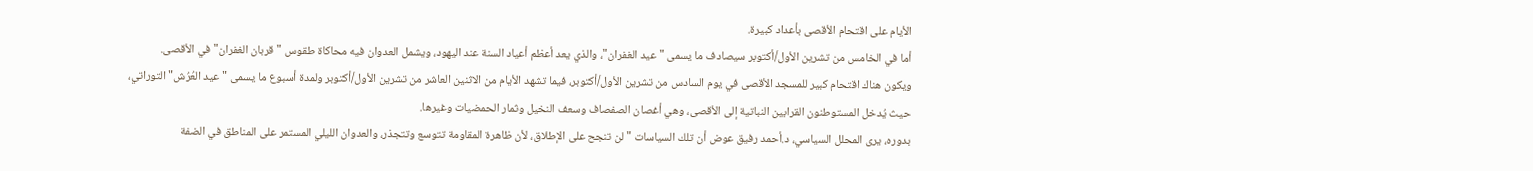الأيام على اقتحام الأقصى بأعداد كبيرة.
أما في الخامس من تشرين الأول/أكتوبر سيصادف ما يسمى "عيد الغفران"، والذي يعد أعظم أعياد السنة عند اليهود، ويشمل العدوان فيه محاكاة طقوس "قربان الغفران" في الأقصى.
ويكون هناك اقتحام كبير للمسجد الأقصى في يوم السادس من تشرين الأول/أكتوبر، فيما تشهد الأيام من الاثنين العاشر من تشرين الأول/أكتوبر ولمدة أسبوع ما يسمى "عيد العُرُش" التوراتي، حيث يُدخل المستوطنون القرابين النباتية إلى الأقصى، وهي أغصان الصفصاف وسعف النخيل وثمار الحمضيات وغيرها.
بدوره، يرى المحلل السياسي، د.أحمد رفيق عوض أن تلك السياسات "لن تنجح على الإطلاق، لأن ظاهرة المقاومة تتوسع وتتجذر، والعدوان الليلي المستمر على المناطق في الضفة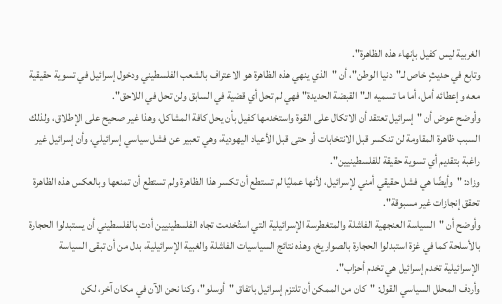الغربية ليس كفيل بإنهاء هذه الظاهرة".
وتابع في حديثٍ خاص لـ"دنيا الوطن"، أن "الذي ينهي هذه الظاهرة هو الاعتراف بالشعب الفلسطيني ودخول إسرائيل في تسوية حقيقية معه وإعطائه أمل، أما ما تسميه الـ"القبضة الحديدة" فهي لم تحل أي قضية في السابق ولن تحل في اللاحق".
وأوضح عوض أن "إسرائيل تعتقد أن الاتكال على القوة واستخدمها كفيل بأن يحل كافة المشاكل، وهذا غير صحيح على الإطلاق، ولذلك السبب ظاهرة المقاومة لن تنكسر قبل الانتخابات أو حتى قبل الأعياد اليهودية، وهي تعبير عن فشل سياسي إسرائيلي، وأن إسرائيل غير راغبة بتقديم أي تسوية حقيقة للفلسطينيين".
وزاد: "وأيضًا هي فشل حقيقي أمني لإسرائيل، لأنها عمليًا لم تستطع أن تكسر هذا الظاهرة ولم تستطع أن تمنعها وبالعكس هذه الظاهرة تحقق إنجازات غير مسبوقة".
وأوضح أن "السياسة العنجهية الفاشلة والمتغطرسة الإسرائيلية التي استُخدمت تجاه الفلسطينيين أدت بالفلسطيني أن يستبدلوا الحجارة بالأسلحة كما في غزة استبدلوا الحجارة بالصواريخ، وهذه نتائج السياسيات الفاشلة والغبية الإسرائيلية، بدل من أن تبقى السياسة الإسرائيلية تخدم إسرائيل هي تخدم أحزاب".
وأردف المحلل السياسي القول: "كان من الممكن أن تلتزم إسرائيل باتفاق "أوسلو"، وكنا نحن الآن في مكان آخر، لكن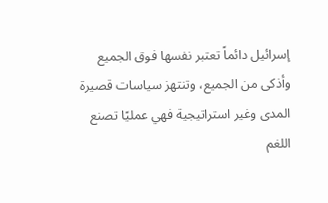إسرائيل دائماً تعتبر نفسها فوق الجميع وأذكى من الجميع، وتنتهز سياسات قصيرة المدى وغير استراتيجية فهي عمليًا تصنع اللغم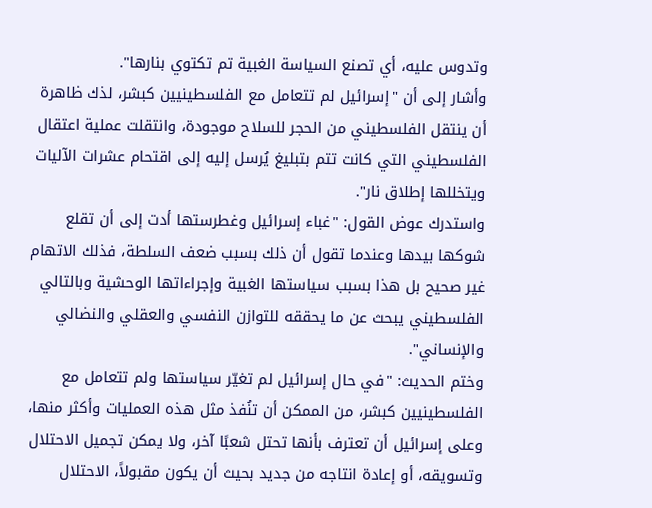وتدوس عليه، أي تصنع السياسة الغبية تم تكتوي بنارها".
وأشار إلى أن "إسرائيل لم تتعامل مع الفلسطينيين كبشر، لذك ظاهرة أن ينتقل الفلسطيني من الحجر للسلاح موجودة، وانتقلت عملية اعتقال الفلسطيني التي كانت تتم بتبليغ يُرسل إليه إلى اقتحام عشرات الآليات ويتخللها إطلاق نار".
واستدرك عوض القول: "غباء إسرائيل وغطرستها أدت إلى أن تقلع شوكها بيدها وعندما تقول أن ذلك بسبب ضعف السلطة، فذلك الاتهام غير صحيح بل هذا بسبب سياستها الغبية وإجراءاتها الوحشية وبالتالي الفلسطيني يبحث عن ما يحققه للتوازن النفسي والعقلي والنضالي والإنساني".
وختم الحديث: "في حال إسرائيل لم تغيّر سياستها ولم تتعامل مع الفلسطينيين كبشر، من الممكن أن تنُفذ مثل هذه العمليات وأكثر منها، وعلى إسرائيل أن تعترف بأنها تحتل شعبًا آخر، ولا يمكن تجميل الاحتلال وتسويقه، أو إعادة انتاجه من جديد بحيث أن يكون مقبولاً، الاحتلال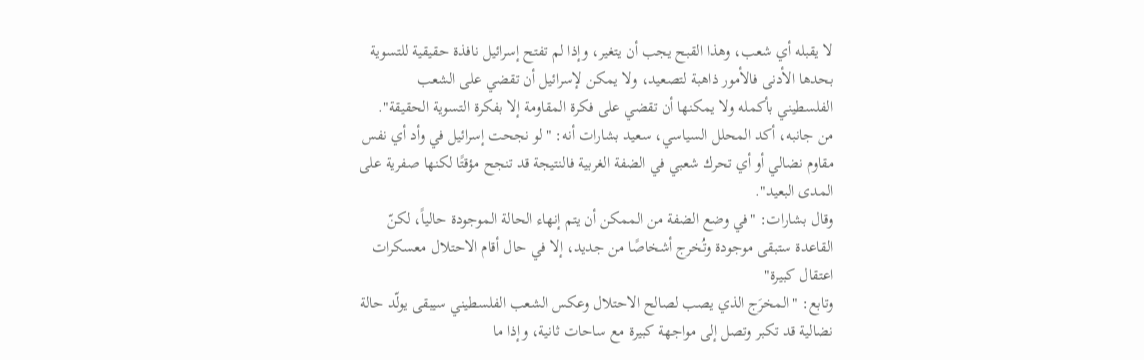لا يقبله أي شعب، وهذا القبح يجب أن يتغير، وإذا لم تفتح إسرائيل نافذة حقيقية للتسوية بحدها الأدنى فالأمور ذاهبة لتصعيد، ولا يمكن لإسرائيل أن تقضي على الشعب الفلسطيني بأكمله ولا يمكنها أن تقضي على فكرة المقاومة إلا بفكرة التسوية الحقيقة".
من جانبه، أكد المحلل السياسي، سعيد بشارات أنه: "لو نجحت إسرائيل في وأد أي نفس مقاوم نضالي أو أي تحرك شعبي في الضفة الغربية فالنتيجة قد تنجح مؤقتًا لكنها صفرية على المدى البعيد".
وقال بشارات: "في وضع الضفة من الممكن أن يتم إنهاء الحالة الموجودة حالياً، لكنّ القاعدة ستبقى موجودة وتُخرج أشخاصًا من جديد، إلا في حال أقام الاحتلال معسكرات اعتقال كبيرة"
وتابع: "المخرَج الذي يصب لصالح الاحتلال وعكس الشعب الفلسطيني سيبقى يولّد حالة نضالية قد تكبر وتصل إلى مواجهة كبيرة مع ساحات ثانية، وإذا ما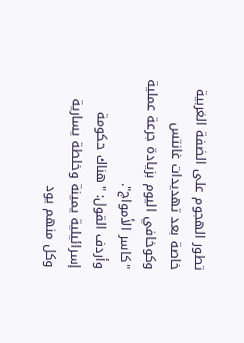تطور الهجوم على الضفة الغربية خاصة بعد تهديدات غانتس وكوخافي اليوم بزيادة جرعة عملية "كاسر الأمواج".
وأردف القول: "هناك حكومة إسرائيلية يمينة وخلطة يسارية وكل منهم يود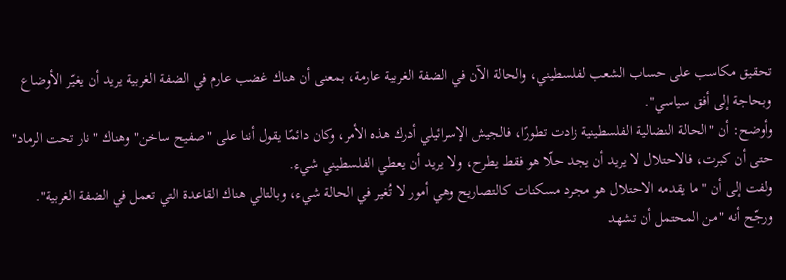تحقيق مكاسب على حساب الشعب لفلسطيني، والحالة الآن في الضفة الغربية عارمة، بمعنى أن هناك غضب عارم في الضفة الغربية يريد أن يغيّر الأوضاع وبحاجة إلى أفق سياسي".
وأوضح: أن "الحالة النضالية الفلسطينية زادت تطورًا، فالجيش الإسرائيلي أدرك هذه الأمر، وكان دائمًا يقول أننا على "صفيح ساخن" وهناك "نار تحت الرماد" حتى أن كبرت، فالاحتلال لا يريد أن يجد حلّا هو فقط يطرح، ولا يريد أن يعطي الفلسطيني شيء.
ولفت إلى أن "ما يقدمه الاحتلال هو مجرد مسكنات كالتصاريح وهي أمور لا تُغير في الحالة شيء، وبالتالي هناك القاعدة التي تعمل في الضفة الغربية".
ورجّح أنه "من المحتمل أن تشهد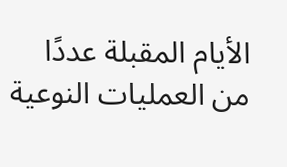الأيام المقبلة عددًا من العمليات النوعية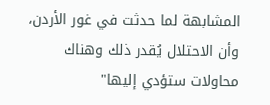المشابهة لما حدثت في غور الأردن، وأن الاحتلال يُقدر ذلك وهناك محاولات ستؤدي إليها"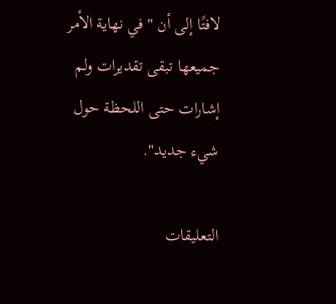لافتًا إلى أن "في نهاية الأمر جميعها تبقى تقديرات ولم إشارات حتى اللحظة حول شيء جديد".

التعليقات